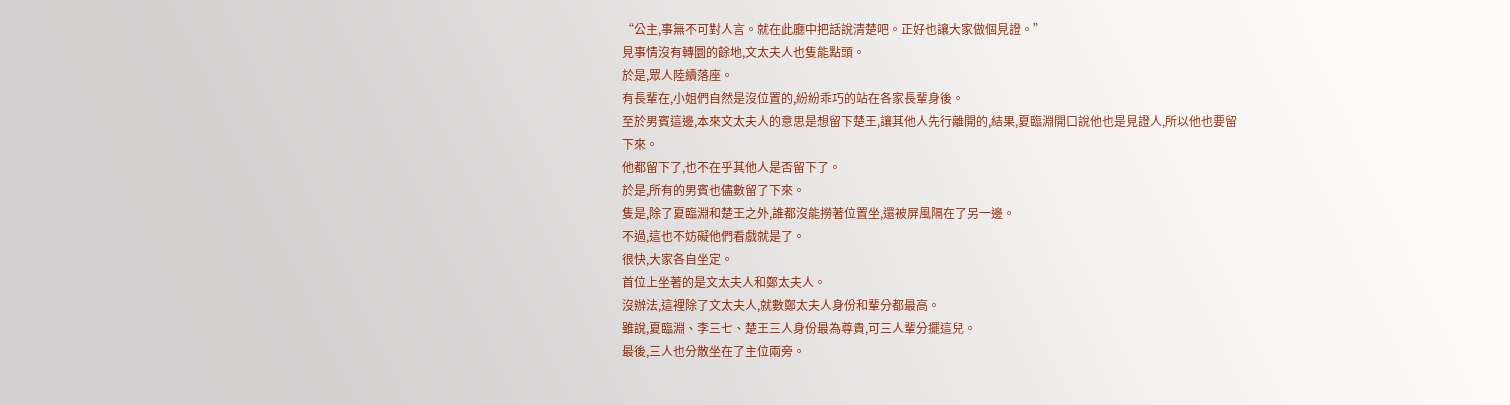“公主,事無不可對人言。就在此廳中把話說清楚吧。正好也讓大家做個見證。”
見事情沒有轉圜的餘地,文太夫人也隻能點頭。
於是,眾人陸續落座。
有長輩在,小姐們自然是沒位置的,紛紛乖巧的站在各家長輩身後。
至於男賓這邊,本來文太夫人的意思是想留下楚王,讓其他人先行離開的,結果,夏臨淵開口說他也是見證人,所以他也要留下來。
他都留下了,也不在乎其他人是否留下了。
於是,所有的男賓也儘數留了下來。
隻是,除了夏臨淵和楚王之外,誰都沒能撈著位置坐,還被屏風隔在了另一邊。
不過,這也不妨礙他們看戲就是了。
很快,大家各自坐定。
首位上坐著的是文太夫人和鄭太夫人。
沒辦法,這裡除了文太夫人,就數鄭太夫人身份和輩分都最高。
雖說,夏臨淵、李三七、楚王三人身份最為尊貴,可三人輩分擺這兒。
最後,三人也分散坐在了主位兩旁。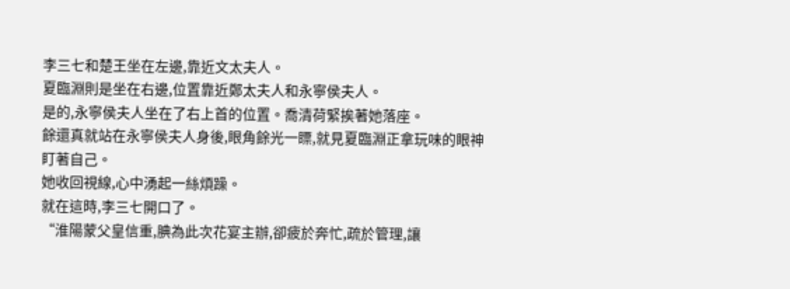李三七和楚王坐在左邊,靠近文太夫人。
夏臨淵則是坐在右邊,位置靠近鄭太夫人和永寧侯夫人。
是的,永寧侯夫人坐在了右上首的位置。喬清荷緊挨著她落座。
餘還真就站在永寧侯夫人身後,眼角餘光一瞟,就見夏臨淵正拿玩味的眼神盯著自己。
她收回視線,心中湧起一絲煩躁。
就在這時,李三七開口了。
“淮陽蒙父皇信重,腆為此次花宴主辦,卻疲於奔忙,疏於管理,讓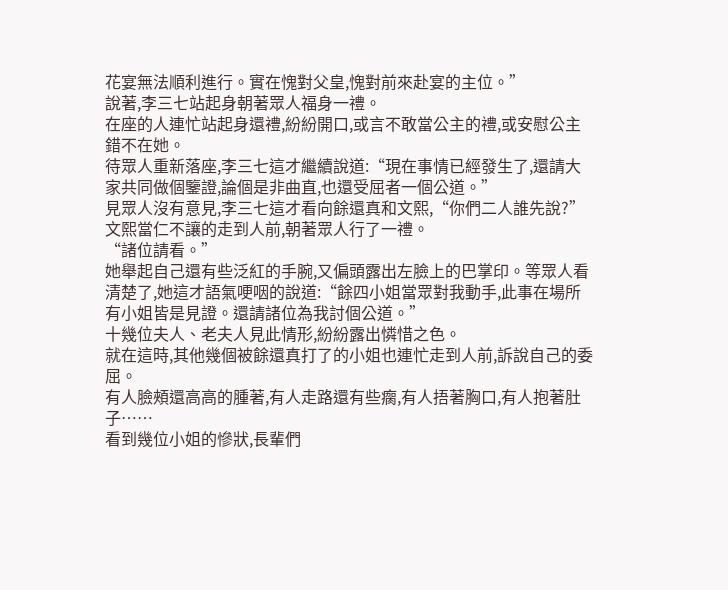花宴無法順利進行。實在愧對父皇,愧對前來赴宴的主位。”
說著,李三七站起身朝著眾人福身一禮。
在座的人連忙站起身還禮,紛紛開口,或言不敢當公主的禮,或安慰公主錯不在她。
待眾人重新落座,李三七這才繼續說道:“現在事情已經發生了,還請大家共同做個鑒證,論個是非曲直,也還受屈者一個公道。”
見眾人沒有意見,李三七這才看向餘還真和文熙,“你們二人誰先說?”
文熙當仁不讓的走到人前,朝著眾人行了一禮。
“諸位請看。”
她舉起自己還有些泛紅的手腕,又偏頭露出左臉上的巴掌印。等眾人看清楚了,她這才語氣哽咽的說道:“餘四小姐當眾對我動手,此事在場所有小姐皆是見證。還請諸位為我討個公道。”
十幾位夫人、老夫人見此情形,紛紛露出憐惜之色。
就在這時,其他幾個被餘還真打了的小姐也連忙走到人前,訴說自己的委屈。
有人臉頰還高高的腫著,有人走路還有些瘸,有人捂著胸口,有人抱著肚子……
看到幾位小姐的慘狀,長輩們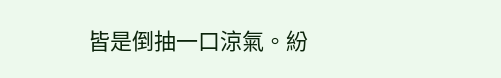皆是倒抽一口涼氣。紛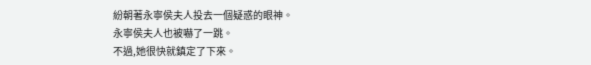紛朝著永寧侯夫人投去一個疑惑的眼神。
永寧侯夫人也被嚇了一跳。
不過,她很快就鎮定了下來。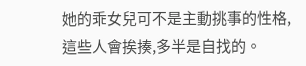她的乖女兒可不是主動挑事的性格,這些人會挨揍,多半是自找的。